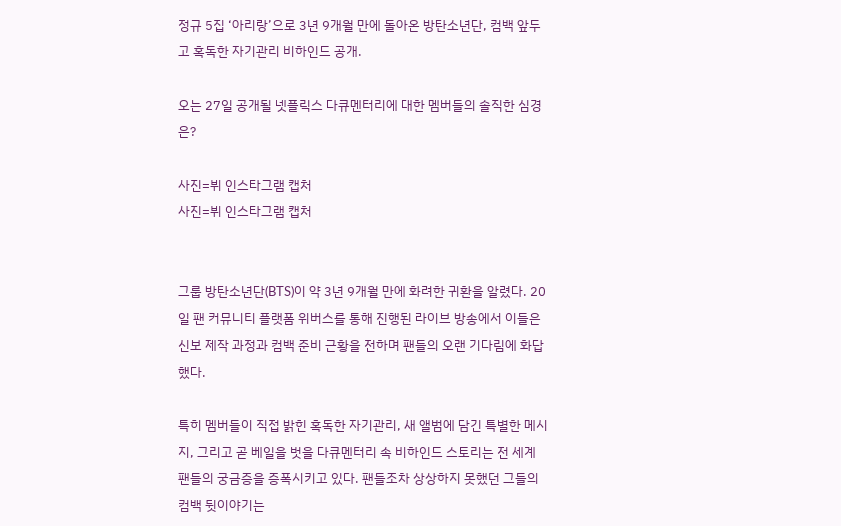정규 5집 ‘아리랑’으로 3년 9개월 만에 돌아온 방탄소년단, 컴백 앞두고 혹독한 자기관리 비하인드 공개.

오는 27일 공개될 넷플릭스 다큐멘터리에 대한 멤버들의 솔직한 심경은?

사진=뷔 인스타그램 캡처
사진=뷔 인스타그램 캡처


그룹 방탄소년단(BTS)이 약 3년 9개월 만에 화려한 귀환을 알렸다. 20일 팬 커뮤니티 플랫폼 위버스를 통해 진행된 라이브 방송에서 이들은 신보 제작 과정과 컴백 준비 근황을 전하며 팬들의 오랜 기다림에 화답했다.

특히 멤버들이 직접 밝힌 혹독한 자기관리, 새 앨범에 담긴 특별한 메시지, 그리고 곧 베일을 벗을 다큐멘터리 속 비하인드 스토리는 전 세계 팬들의 궁금증을 증폭시키고 있다. 팬들조차 상상하지 못했던 그들의 컴백 뒷이야기는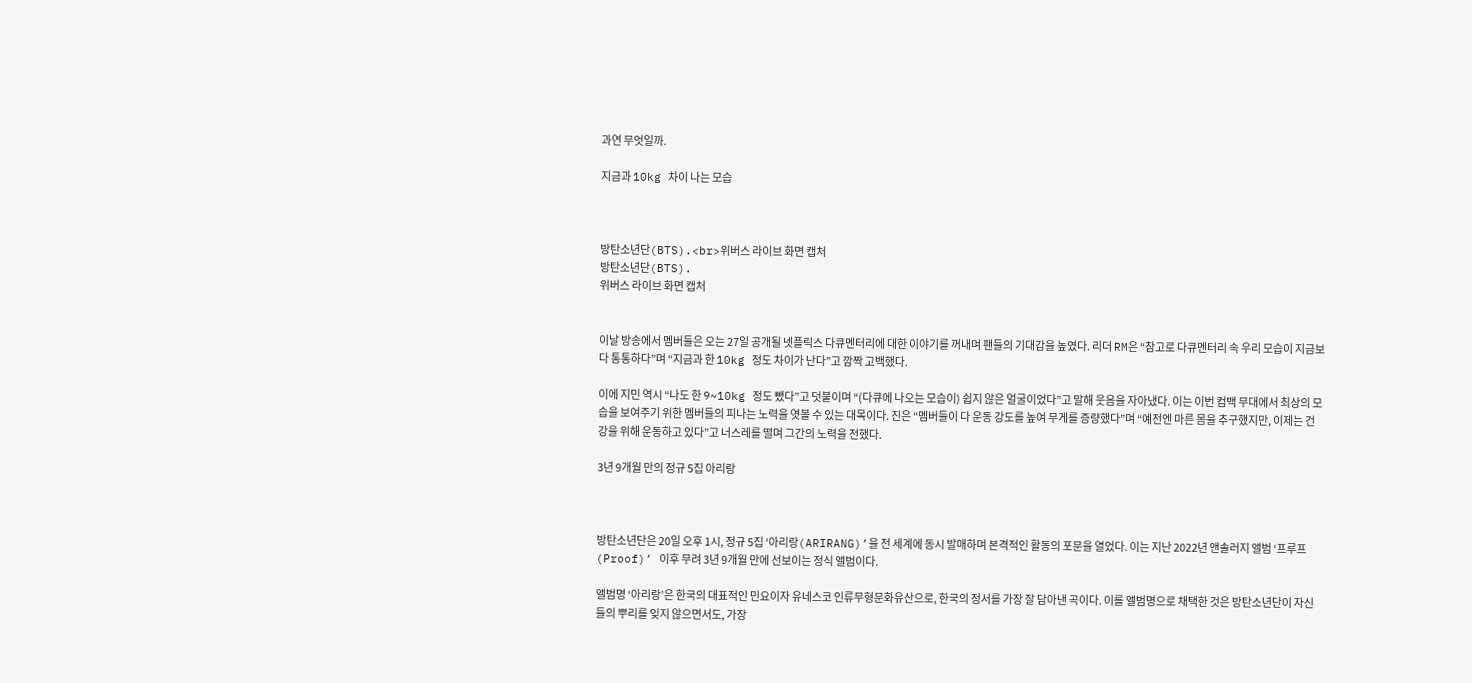과연 무엇일까.

지금과 10kg 차이 나는 모습



방탄소년단(BTS).<br>위버스 라이브 화면 캡처
방탄소년단(BTS).
위버스 라이브 화면 캡처


이날 방송에서 멤버들은 오는 27일 공개될 넷플릭스 다큐멘터리에 대한 이야기를 꺼내며 팬들의 기대감을 높였다. 리더 RM은 “참고로 다큐멘터리 속 우리 모습이 지금보다 통통하다”며 “지금과 한 10kg 정도 차이가 난다”고 깜짝 고백했다.

이에 지민 역시 “나도 한 9~10kg 정도 뺐다”고 덧붙이며 “(다큐에 나오는 모습이) 쉽지 않은 얼굴이었다”고 말해 웃음을 자아냈다. 이는 이번 컴백 무대에서 최상의 모습을 보여주기 위한 멤버들의 피나는 노력을 엿볼 수 있는 대목이다. 진은 “멤버들이 다 운동 강도를 높여 무게를 증량했다”며 “예전엔 마른 몸을 추구했지만, 이제는 건강을 위해 운동하고 있다”고 너스레를 떨며 그간의 노력을 전했다.

3년 9개월 만의 정규 5집 아리랑



방탄소년단은 20일 오후 1시, 정규 5집 ‘아리랑(ARIRANG)’을 전 세계에 동시 발매하며 본격적인 활동의 포문을 열었다. 이는 지난 2022년 앤솔러지 앨범 ‘프루프(Proof)’ 이후 무려 3년 9개월 만에 선보이는 정식 앨범이다.

앨범명 ‘아리랑’은 한국의 대표적인 민요이자 유네스코 인류무형문화유산으로, 한국의 정서를 가장 잘 담아낸 곡이다. 이를 앨범명으로 채택한 것은 방탄소년단이 자신들의 뿌리를 잊지 않으면서도, 가장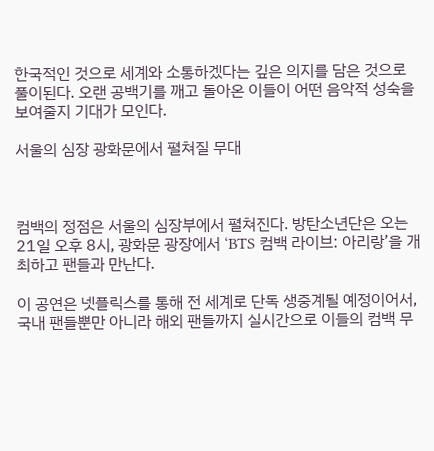한국적인 것으로 세계와 소통하겠다는 깊은 의지를 담은 것으로 풀이된다. 오랜 공백기를 깨고 돌아온 이들이 어떤 음악적 성숙을 보여줄지 기대가 모인다.

서울의 심장 광화문에서 펼쳐질 무대



컴백의 정점은 서울의 심장부에서 펼쳐진다. 방탄소년단은 오는 21일 오후 8시, 광화문 광장에서 ‘BTS 컴백 라이브: 아리랑’을 개최하고 팬들과 만난다.

이 공연은 넷플릭스를 통해 전 세계로 단독 생중계될 예정이어서, 국내 팬들뿐만 아니라 해외 팬들까지 실시간으로 이들의 컴백 무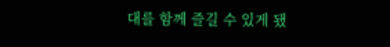대를 함께 즐길 수 있게 됐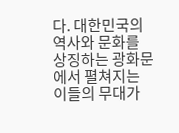다. 대한민국의 역사와 문화를 상징하는 광화문에서 펼쳐지는 이들의 무대가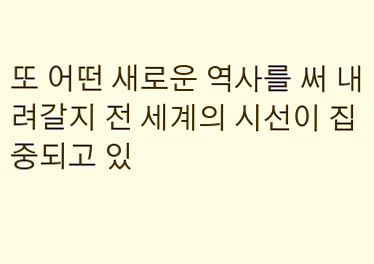또 어떤 새로운 역사를 써 내려갈지 전 세계의 시선이 집중되고 있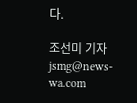다.

조선미 기자 jsmg@news-wa.com